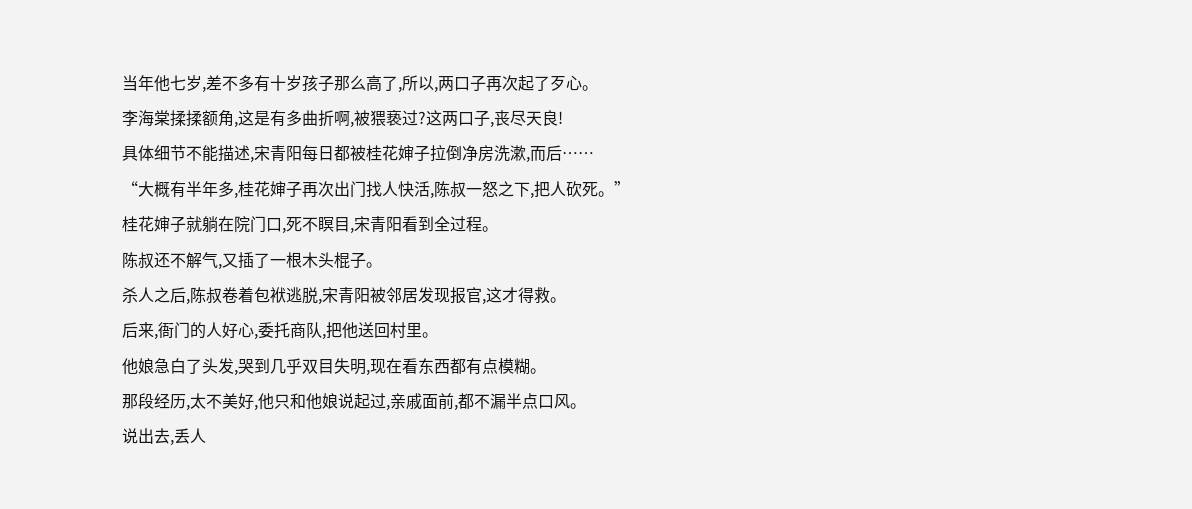当年他七岁,差不多有十岁孩子那么高了,所以,两口子再次起了歹心。
李海棠揉揉额角,这是有多曲折啊,被猥亵过?这两口子,丧尽天良!
具体细节不能描述,宋青阳每日都被桂花婶子拉倒净房洗漱,而后……
“大概有半年多,桂花婶子再次出门找人快活,陈叔一怒之下,把人砍死。”
桂花婶子就躺在院门口,死不瞑目,宋青阳看到全过程。
陈叔还不解气,又插了一根木头棍子。
杀人之后,陈叔卷着包袱逃脱,宋青阳被邻居发现报官,这才得救。
后来,衙门的人好心,委托商队,把他送回村里。
他娘急白了头发,哭到几乎双目失明,现在看东西都有点模糊。
那段经历,太不美好,他只和他娘说起过,亲戚面前,都不漏半点口风。
说出去,丢人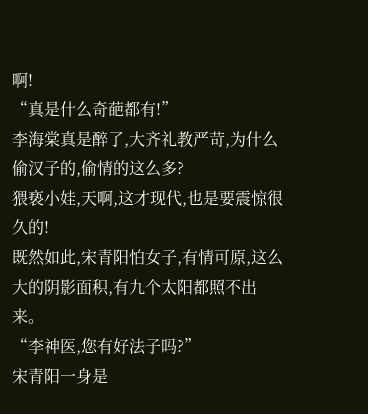啊!
“真是什么奇葩都有!”
李海棠真是醉了,大齐礼教严苛,为什么偷汉子的,偷情的这么多?
猥亵小娃,天啊,这才现代,也是要震惊很久的!
既然如此,宋青阳怕女子,有情可原,这么大的阴影面积,有九个太阳都照不出来。
“李神医,您有好法子吗?”
宋青阳一身是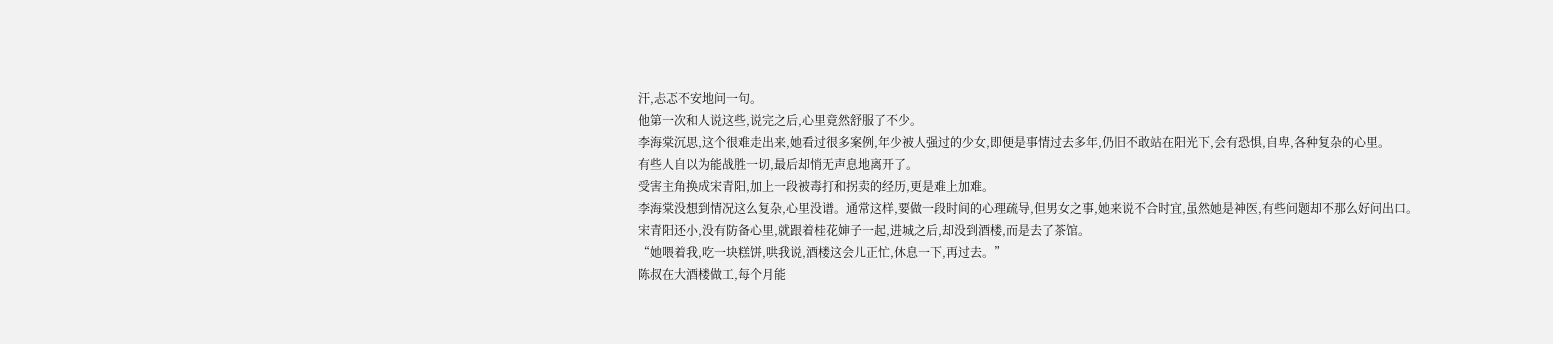汗,忐忑不安地问一句。
他第一次和人说这些,说完之后,心里竟然舒服了不少。
李海棠沉思,这个很难走出来,她看过很多案例,年少被人强过的少女,即便是事情过去多年,仍旧不敢站在阳光下,会有恐惧,自卑,各种复杂的心里。
有些人自以为能战胜一切,最后却悄无声息地离开了。
受害主角换成宋青阳,加上一段被毒打和拐卖的经历,更是难上加难。
李海棠没想到情况这么复杂,心里没谱。通常这样,要做一段时间的心理疏导,但男女之事,她来说不合时宜,虽然她是神医,有些问题却不那么好问出口。
宋青阳还小,没有防备心里,就跟着桂花婶子一起,进城之后,却没到酒楼,而是去了茶馆。
“她喂着我,吃一块糕饼,哄我说,酒楼这会儿正忙,休息一下,再过去。”
陈叔在大酒楼做工,每个月能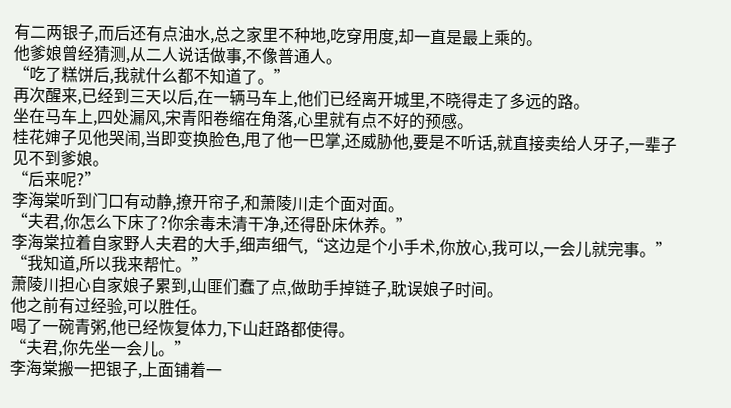有二两银子,而后还有点油水,总之家里不种地,吃穿用度,却一直是最上乘的。
他爹娘曾经猜测,从二人说话做事,不像普通人。
“吃了糕饼后,我就什么都不知道了。”
再次醒来,已经到三天以后,在一辆马车上,他们已经离开城里,不晓得走了多远的路。
坐在马车上,四处漏风,宋青阳卷缩在角落,心里就有点不好的预感。
桂花婶子见他哭闹,当即变换脸色,甩了他一巴掌,还威胁他,要是不听话,就直接卖给人牙子,一辈子见不到爹娘。
“后来呢?”
李海棠听到门口有动静,撩开帘子,和萧陵川走个面对面。
“夫君,你怎么下床了?你余毒未清干净,还得卧床休养。”
李海棠拉着自家野人夫君的大手,细声细气,“这边是个小手术,你放心,我可以,一会儿就完事。”
“我知道,所以我来帮忙。”
萧陵川担心自家娘子累到,山匪们蠢了点,做助手掉链子,耽误娘子时间。
他之前有过经验,可以胜任。
喝了一碗青粥,他已经恢复体力,下山赶路都使得。
“夫君,你先坐一会儿。”
李海棠搬一把银子,上面铺着一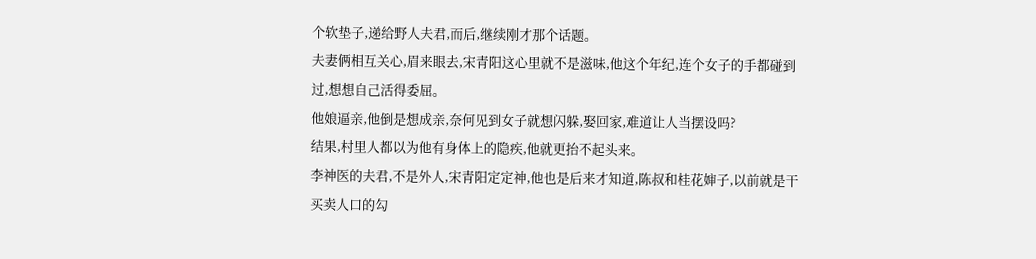个软垫子,递给野人夫君,而后,继续刚才那个话题。
夫妻俩相互关心,眉来眼去,宋青阳这心里就不是滋味,他这个年纪,连个女子的手都碰到过,想想自己活得委屈。
他娘逼亲,他倒是想成亲,奈何见到女子就想闪躲,娶回家,难道让人当摆设吗?
结果,村里人都以为他有身体上的隐疾,他就更抬不起头来。
李神医的夫君,不是外人,宋青阳定定神,他也是后来才知道,陈叔和桂花婶子,以前就是干买卖人口的勾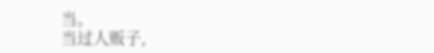当。
当过人贩子,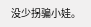没少拐骗小娃。